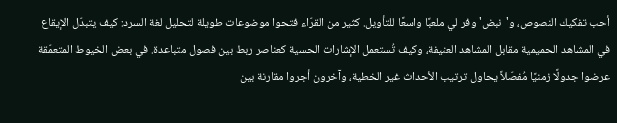أحب تفكيك النصوص، و'نبض' وفر لي ملعبًا واسعًا للتأويل. كثير من القرّاء فتحوا موضوعات طويلة لتحليل لغة السرد: كيف يتبدّل الإيقاع في المشاهد الحميمية مقابل المشاهد العنيفة، وكيف تُستعمل الإشارات الحسية كعناصر ربط بين فصول متباعدة. في بعض الخيوط المتعمّقة عرضوا جدولًا زمنيًا مُفصّلاً يحاول ترتيب الأحداث غير الخطية، وآخرون أجروا مقارنة بين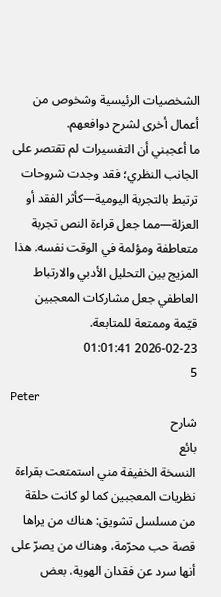الشخصيات الرئيسية وشخوص من أعمال أخرى لشرح دوافعهم.
ما أعجبني أن التفسيرات لم تقتصر على الجانب النظري؛ فقد وجدت شروحات ترتبط بالتجربة اليومية—كأثر الفقد أو العزلة—مما جعل قراءة النص تجربة متعاطفة ومؤلمة في الوقت نفسه. هذا المزيج بين التحليل الأدبي والارتباط العاطفي جعل مشاركات المعجبين قيّمة وممتعة للمتابعة.
2026-02-23 01:01:41
5
Peter
شارح
بائع
النسخة الخفيفة مني استمتعت بقراءة نظريات المعجبين كما لو كانت حلقة من مسلسل تشويق: هناك من يراها قصة حب محرّمة، وهناك من يصرّ على أنها سرد عن فقدان الهوية. بعض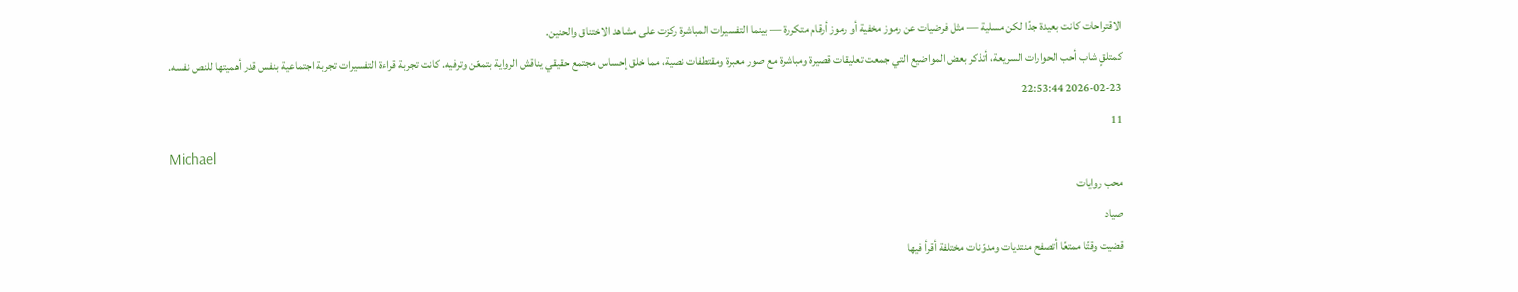الاقتراحات كانت بعيدة جدًا لكن مسلية — مثل فرضيات عن رموز مخفية أو رموز أرقام متكررة — بينما التفسيرات المباشرة ركزت على مشاهد الاختناق والحنين.
كمتلقٍ شاب أحب الحوارات السريعة، أتذكر بعض المواضيع التي جمعت تعليقات قصيرة ومباشرة مع صور معبرة ومقتطفات نصية، مما خلق إحساس مجتمع حقيقي يناقش الرواية بتمعّن وترفيه. كانت تجربة قراءة التفسيرات تجربة اجتماعية بنفس قدر أهميتها للنص نفسه.
2026-02-23 22:53:44
11
Michael
محب روايات
صياد
قضيت وقتًا ممتعًا أتصفح منتديات ومدوّنات مختلفة أقرأ فيها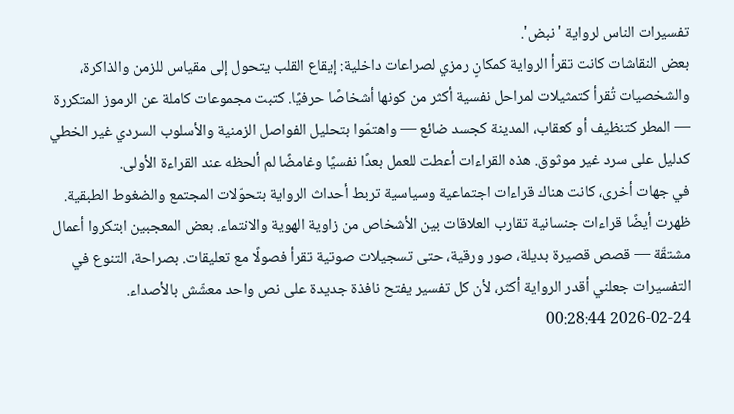تفسيرات الناس لرواية 'نبض'.
بعض النقاشات كانت تقرأ الرواية كمكانٍ رمزي لصراعات داخلية: إيقاع القلب يتحول إلى مقياس للزمن والذاكرة، والشخصيات تُقرأ كتمثيلات لمراحل نفسية أكثر من كونها أشخاصًا حرفيًا. كتبت مجموعات كاملة عن الرموز المتكررة — المطر كتنظيف أو كعقاب، المدينة كجسد ضائع — واهتمّوا بتحليل الفواصل الزمنية والأسلوب السردي غير الخطي كدليل على سرد غير موثوق. هذه القراءات أعطت للعمل بعدًا نفسيًا وغامضًا لم ألحظه عند القراءة الأولى.
في جهات أخرى، كانت هناك قراءات اجتماعية وسياسية تربط أحداث الرواية بتحوّلات المجتمع والضغوط الطبقية. ظهرت أيضًا قراءات جنسانية تقارب العلاقات بين الأشخاص من زاوية الهوية والانتماء. بعض المعجبين ابتكروا أعمال مشتقّة — قصص قصيرة بديلة، صور ورقية، حتى تسجيلات صوتية تقرأ فصولًا مع تعليقات. بصراحة، التنوع في التفسيرات جعلني أقدر الرواية أكثر، لأن كل تفسير يفتح نافذة جديدة على نص واحد معشّش بالأصداء.
2026-02-24 00:28:44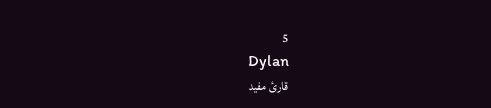5
Dylan
قارئ مفيد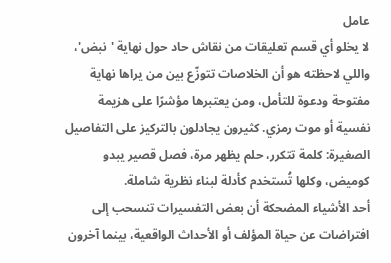عامل
لا يخلو أي قسم تعليقات من نقاش حاد حول نهاية 'نبض'، واللي لاحظته هو أن الخلاصات تتوزّع بين من يراها نهاية مفتوحة ودعوة للتأمل، ومن يعتبرها مؤشرًا على هزيمة نفسية أو موت رمزي. كثيرون يجادلون بالتركيز على التفاصيل الصغيرة: كلمة تتكرر، حلم يظهر مرة، فصل قصير يبدو كوميض، وكلها تُستخدم كأدلة لبناء نظرية شاملة.
أحد الأشياء المضحكة أن بعض التفسيرات تنسحب إلى افتراضات عن حياة المؤلف أو الأحداث الواقعية، بينما آخرون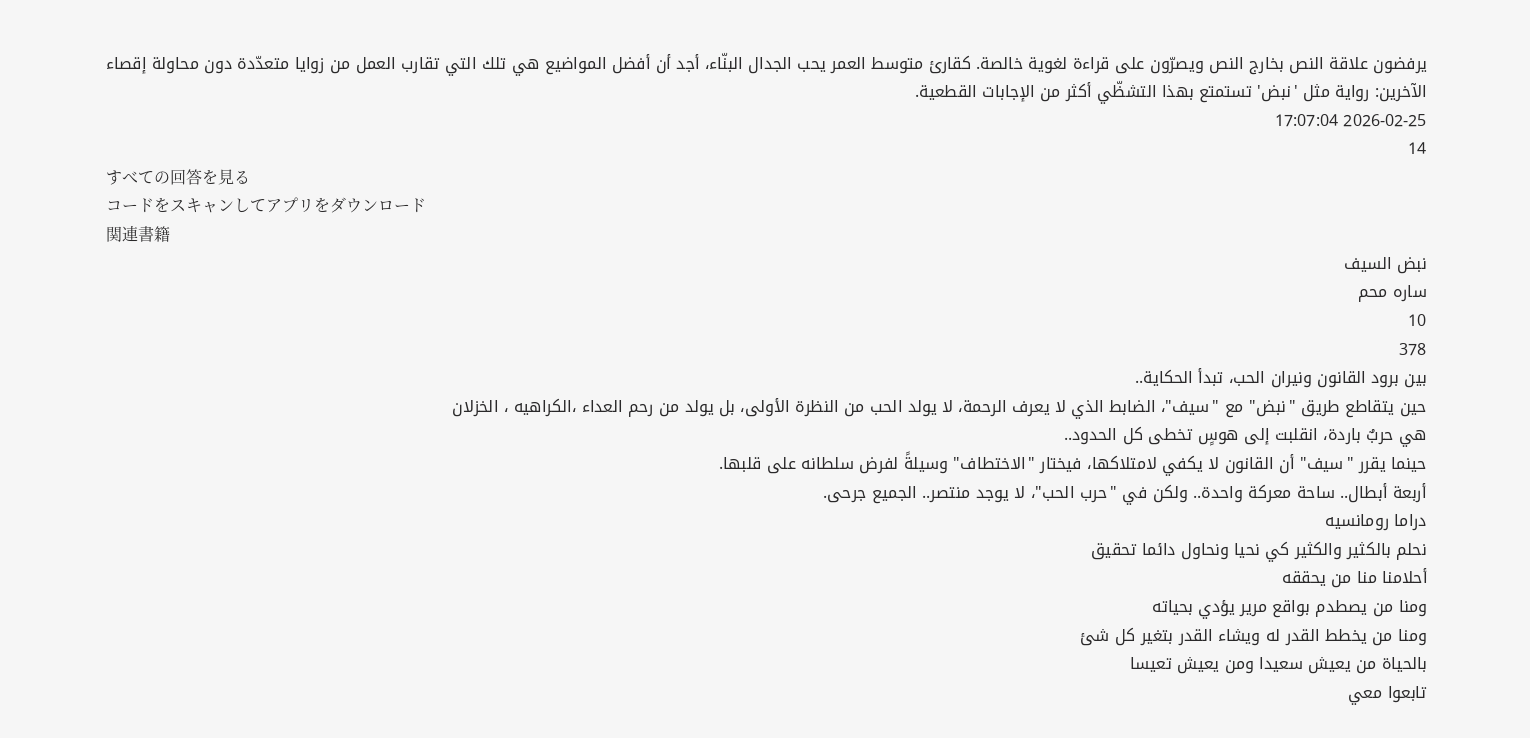يرفضون علاقة النص بخارج النص ويصرّون على قراءة لغوية خالصة. كقارئ متوسط العمر يحب الجدال البنّاء، أجد أن أفضل المواضيع هي تلك التي تقارب العمل من زوايا متعدّدة دون محاولة إقصاء الآخرين: رواية مثل 'نبض' تستمتع بهذا التشظّي أكثر من الإجابات القطعية.
2026-02-25 17:07:04
14
すべての回答を見る
コードをスキャンしてアプリをダウンロード
関連書籍
نبض السيف
ساره محم
10
378
بين برود القانون ونيران الحب، تبدأ الحكاية..
حين يتقاطع طريق "نبض" مع "سيف"، الضابط الذي لا يعرف الرحمة، لا يولد الحب من النظرة الأولى، بل يولد من رحم العداء ،الكراهيه ، الخزلان
هي حربٌ باردة، انقلبت إلى هوسٍ تخطى كل الحدود..
حينما يقرر "سيف" أن القانون لا يكفي لامتلاكها، فيختار "الاختطاف" وسيلةً لفرض سلطانه على قلبها.
أربعة أبطال.. ساحة معركة واحدة.. ولكن في "حرب الحب"، لا يوجد منتصر.. الجميع جرحى.
دراما رومانسيه
نحلم بالكثير والكثير كي نحيا ونحاول دائما تحقيق
أحلامنا منا من يحققه
ومنا من يصطدم بواقع مرير يؤدي بحياته
ومنا من يخطط القدر له ويشاء القدر بتغير كل شئ
بالحياة من يعيش سعيدا ومن يعيش تعيسا
تابعوا معي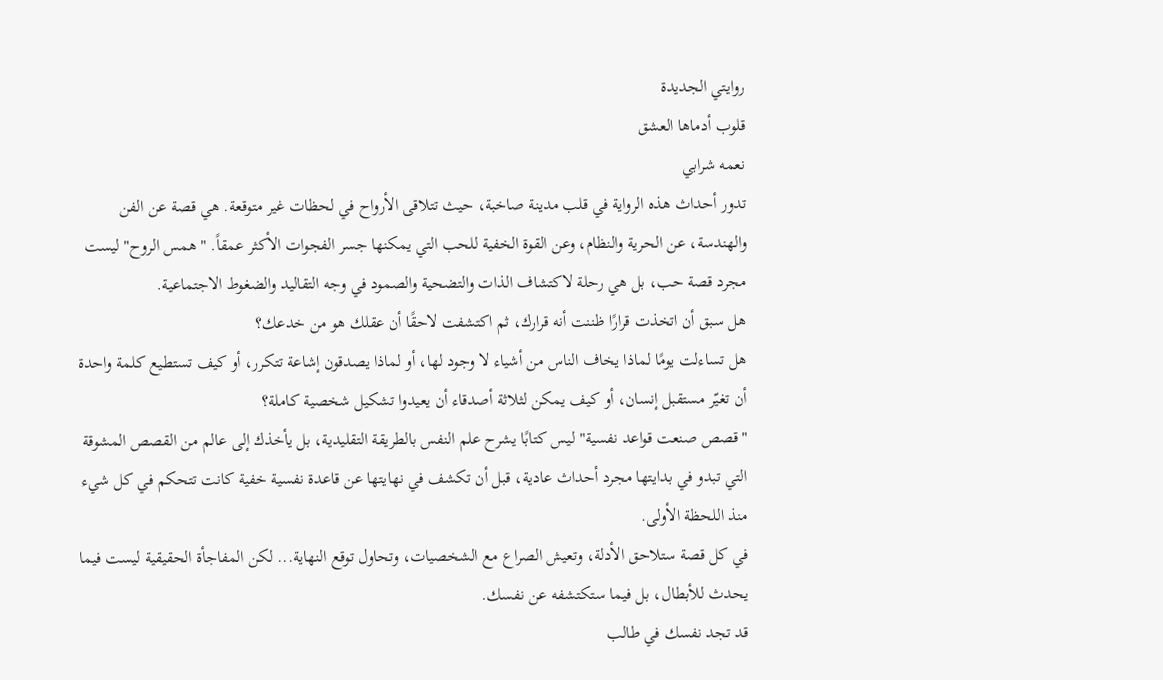روايتي الجديدة
قلوب أدماها العشق
نعمه شرابي
تدور أحداث هذه الرواية في قلب مدينة صاخبة، حيث تتلاقى الأرواح في لحظات غير متوقعة. هي قصة عن الفن والهندسة، عن الحرية والنظام، وعن القوة الخفية للحب التي يمكنها جسر الفجوات الأكثر عمقاً. "همس الروح" ليست مجرد قصة حب، بل هي رحلة لاكتشاف الذات والتضحية والصمود في وجه التقاليد والضغوط الاجتماعية.
هل سبق أن اتخذت قرارًا ظننت أنه قرارك، ثم اكتشفت لاحقًا أن عقلك هو من خدعك؟
هل تساءلت يومًا لماذا يخاف الناس من أشياء لا وجود لها، أو لماذا يصدقون إشاعة تتكرر، أو كيف تستطيع كلمة واحدة أن تغيّر مستقبل إنسان، أو كيف يمكن لثلاثة أصدقاء أن يعيدوا تشكيل شخصية كاملة؟
"قصص صنعت قواعد نفسية" ليس كتابًا يشرح علم النفس بالطريقة التقليدية، بل يأخذك إلى عالم من القصص المشوقة التي تبدو في بدايتها مجرد أحداث عادية، قبل أن تكشف في نهايتها عن قاعدة نفسية خفية كانت تتحكم في كل شيء منذ اللحظة الأولى.
في كل قصة ستلاحق الأدلة، وتعيش الصراع مع الشخصيات، وتحاول توقع النهاية... لكن المفاجأة الحقيقية ليست فيما يحدث للأبطال، بل فيما ستكتشفه عن نفسك.
قد تجد نفسك في طالب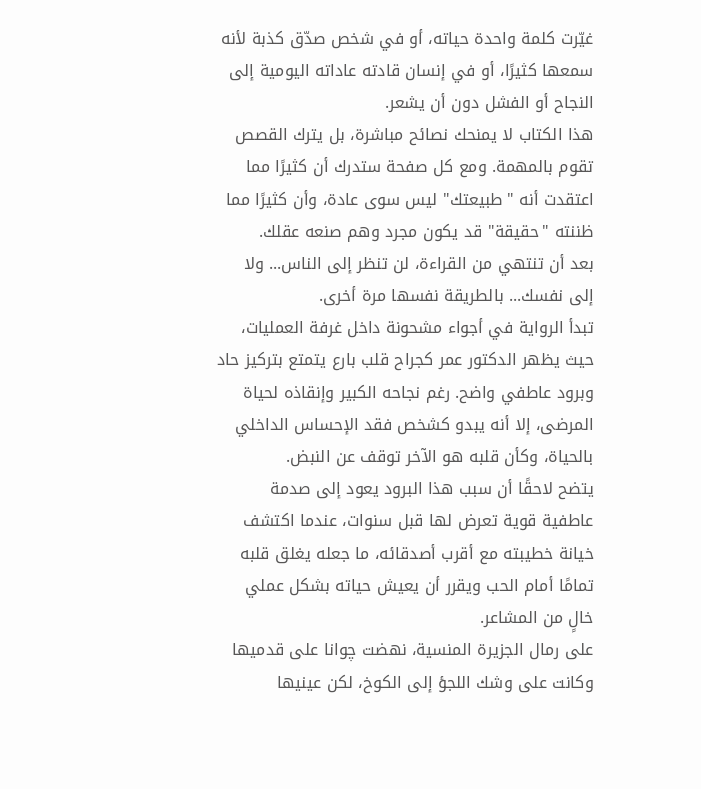غيّرت كلمة واحدة حياته، أو في شخص صدّق كذبة لأنه سمعها كثيرًا، أو في إنسان قادته عاداته اليومية إلى النجاح أو الفشل دون أن يشعر.
هذا الكتاب لا يمنحك نصائح مباشرة، بل يترك القصص تقوم بالمهمة. ومع كل صفحة ستدرك أن كثيرًا مما اعتقدت أنه "طبيعتك" ليس سوى عادة، وأن كثيرًا مما ظننته "حقيقة" قد يكون مجرد وهم صنعه عقلك.
بعد أن تنتهي من القراءة، لن تنظر إلى الناس... ولا إلى نفسك... بالطريقة نفسها مرة أخرى.
تبدأ الرواية في أجواء مشحونة داخل غرفة العمليات، حيث يظهر الدكتور عمر كجراح قلب بارع يتمتع بتركيز حاد وبرود عاطفي واضح. رغم نجاحه الكبير وإنقاذه لحياة المرضى، إلا أنه يبدو كشخص فقد الإحساس الداخلي بالحياة، وكأن قلبه هو الآخر توقف عن النبض.
يتضح لاحقًا أن سبب هذا البرود يعود إلى صدمة عاطفية قوية تعرض لها قبل سنوات، عندما اكتشف خيانة خطيبته مع أقرب أصدقائه، ما جعله يغلق قلبه تمامًا أمام الحب ويقرر أن يعيش حياته بشكل عملي خالٍ من المشاعر.
على رمال الجزيرة المنسية، نهضت چوانا على قدميها وكانت على وشك اللجؤ إلى الكوخ، لكن عينيها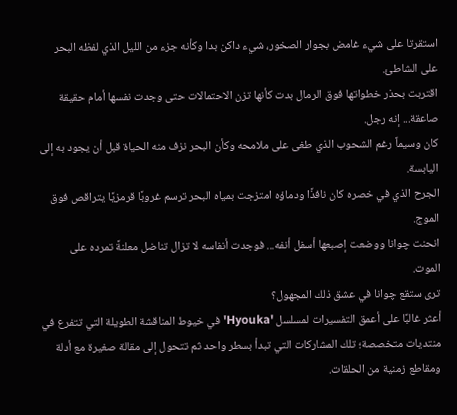استقرتا على شيء غامض بجوار الصخور، شيء داكن بدا وكأنه جزء من الليل الذي لفظه البحر على الشاطئ.
اقتربت بحذر خطواتها فوق الرمال بدت كأنها تزن الاحتمالات حتى وجدت نفسها أمام حقيقة صاعقة... إنه رجل.
كان وسيماً رغم الشحوب الذي طغى على ملامحه وكأن البحر نزف منه الحياة قبل أن يجود به إلى اليابسة.
الجرح الذي في خصره كان نافذًا ودماؤه امتزجت بمياه البحر ترسم غروبًا قرمزيًا يتراقص فوق الموج.
انحنت چوانا ووضعت إصبعها أسفل أنفه... فوجدت أنفاسه لا تزال تناضل معلنةً تمرده على الموت.
ترى ستقع چوانا في عشق ذلك المجهول؟
أعثر غالبًا على أعمق التفسيرات لمسلسل 'Hyouka' في خيوط المناقشة الطويلة التي تتفرع في منتديات متخصصة؛ تلك المشاركات التي تبدأ بسطر واحد ثم تتحول إلى مقالة صغيرة مع أدلة ومقاطع زمنية من الحلقات.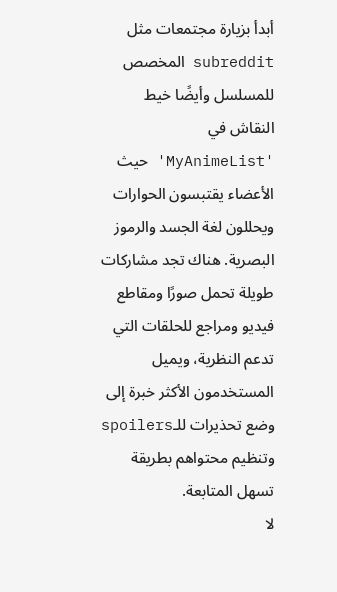أبدأ بزيارة مجتمعات مثل subreddit المخصص للمسلسل وأيضًا خيط النقاش في 'MyAnimeList' حيث الأعضاء يقتبسون الحوارات ويحللون لغة الجسد والرموز البصرية. هناك تجد مشاركات طويلة تحمل صورًا ومقاطع فيديو ومراجع للحلقات التي تدعم النظرية، ويميل المستخدمون الأكثر خبرة إلى وضع تحذيرات للـspoilers وتنظيم محتواهم بطريقة تسهل المتابعة.
لا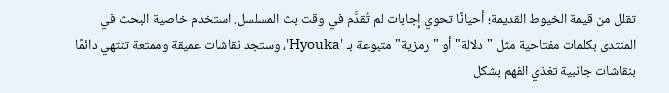تقلل من قيمة الخيوط القديمة؛ أحيانًا تحوي إجابات لم تُقدَّم في وقت بث المسلسل. استخدم خاصية البحث في المنتدى بكلمات مفتاحية مثل "دلالة" أو "رمزية" متبوعة بـ 'Hyouka'، وستجد نقاشات عميقة وممتعة تنتهي دائمًا بنقاشات جانبية تغذي الفهم بشكل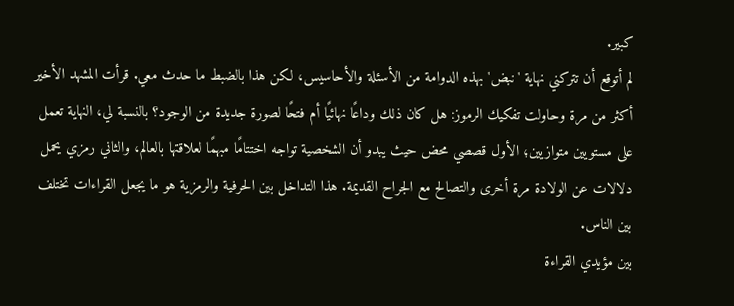كبير.
لم أتوقع أن تتركني نهاية 'نبض' بهذه الدوامة من الأسئلة والأحاسيس، لكن هذا بالضبط ما حدث معي. قرأت المشهد الأخير أكثر من مرة وحاولت تفكيك الرموز: هل كان ذلك وداعًا نهائيًا أم فتحًا لصورة جديدة من الوجود؟ بالنسبة لي، النهاية تعمل على مستويين متوازيين؛ الأول قصصي محض حيث يبدو أن الشخصية تواجه اختتامًا مبهمًا لعلاقتها بالعالم، والثاني رمزي يحمل دلالات عن الولادة مرة أخرى والتصالح مع الجراح القديمة. هذا التداخل بين الحرفية والرمزية هو ما يجعل القراءات تختلف بين الناس.
بين مؤيدي القراءة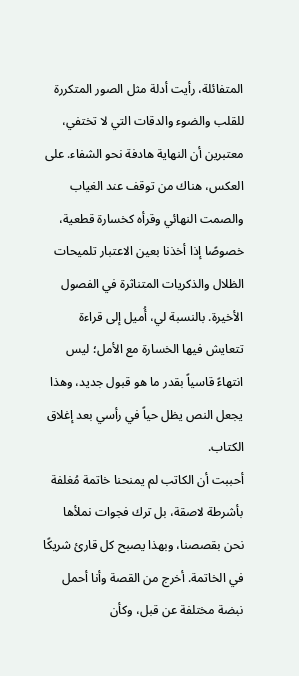المتفائلة، رأيت أدلة مثل الصور المتكررة للقلب والضوء والدقات التي لا تختفي، معتبرين أن النهاية هادفة نحو الشفاء. على العكس، هناك من توقف عند الغياب والصمت النهائي وقرأه كخسارة قطعية، خصوصًا إذا أخذنا بعين الاعتبار تلميحات الظلال والذكريات المتناثرة في الفصول الأخيرة. بالنسبة لي، أُميل إلى قراءة تتعايش فيها الخسارة مع الأمل؛ ليس انتهاءً قاسياً بقدر ما هو قبول جديد، وهذا يجعل النص يظل حياً في رأسي بعد إغلاق الكتاب.
أحببت أن الكاتب لم يمنحنا خاتمة مُغلفة بأشرطة لاصقة، بل ترك فجوات نملأها نحن بقصصنا، وبهذا يصبح كل قارئ شريكًا في الخاتمة. أخرج من القصة وأنا أحمل نبضة مختلفة عن قبل، وكأن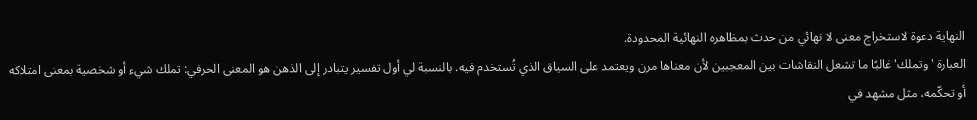النهاية دعوة لاستخراج معنى لا نهائي من حدث بمظاهره النهائية المحدودة.
العبارة 'وتملك' غالبًا ما تشعل النقاشات بين المعجبين لأن معناها مرن ويعتمد على السياق الذي تُستخدم فيه. بالنسبة لي أول تفسير يتبادر إلى الذهن هو المعنى الحرفي: تملك شيء أو شخصية بمعنى امتلاكه أو تحكّمه، مثل مشهد في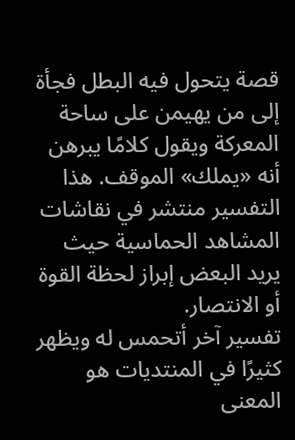قصة يتحول فيه البطل فجأة إلى من يهيمن على ساحة المعركة ويقول كلامًا يبرهن أنه «يملك» الموقف. هذا التفسير منتشر في نقاشات المشاهد الحماسية حيث يريد البعض إبراز لحظة القوة أو الانتصار.
تفسير آخر أتحمس له ويظهر كثيرًا في المنتديات هو المعنى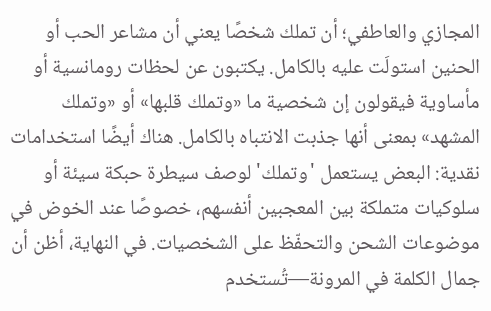المجازي والعاطفي؛ أن تملك شخصًا يعني أن مشاعر الحب أو الحنين استولَت عليه بالكامل. يكتبون عن لحظات رومانسية أو مأساوية فيقولون إن شخصية ما «وتملك قلبها» أو «وتملك المشهد» بمعنى أنها جذبت الانتباه بالكامل. هناك أيضًا استخدامات نقدية: البعض يستعمل 'وتملك' لوصف سيطرة حبكة سيئة أو سلوكيات متملكة بين المعجبين أنفسهم، خصوصًا عند الخوض في موضوعات الشحن والتحفّظ على الشخصيات. في النهاية، أظن أن جمال الكلمة في المرونة—تُستخدم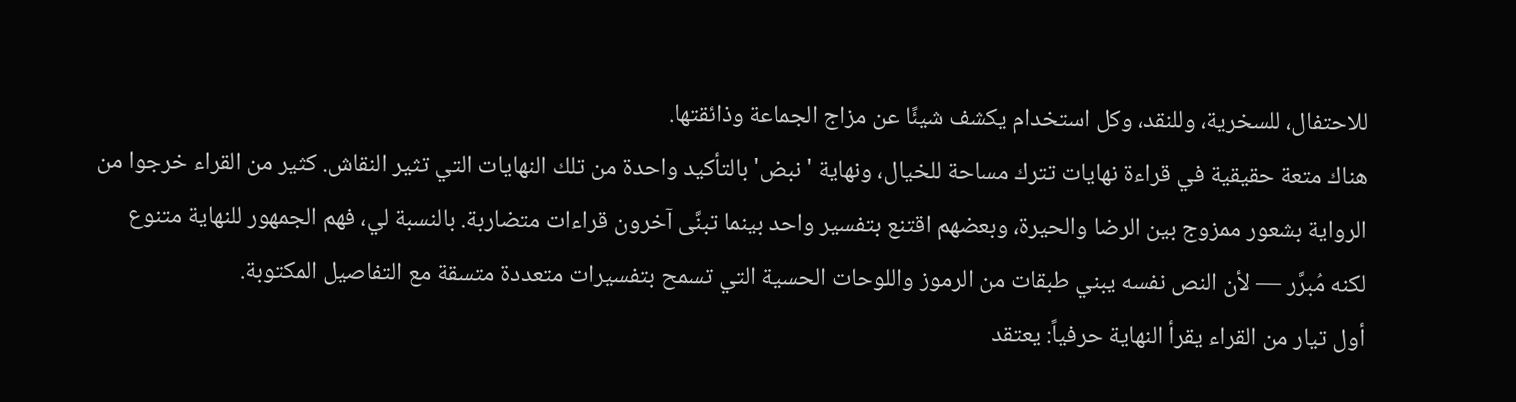للاحتفال، للسخرية، وللنقد، وكل استخدام يكشف شيئًا عن مزاج الجماعة وذائقتها.
هناك متعة حقيقية في قراءة نهايات تترك مساحة للخيال، ونهاية 'نبض' بالتأكيد واحدة من تلك النهايات التي تثير النقاش. كثير من القراء خرجوا من الرواية بشعور ممزوج بين الرضا والحيرة، وبعضهم اقتنع بتفسير واحد بينما تبنَّى آخرون قراءات متضاربة. بالنسبة لي، فهم الجمهور للنهاية متنوع لكنه مُبرَّر — لأن النص نفسه يبني طبقات من الرموز واللوحات الحسية التي تسمح بتفسيرات متعددة متسقة مع التفاصيل المكتوبة.
أول تيار من القراء يقرأ النهاية حرفياً: يعتقد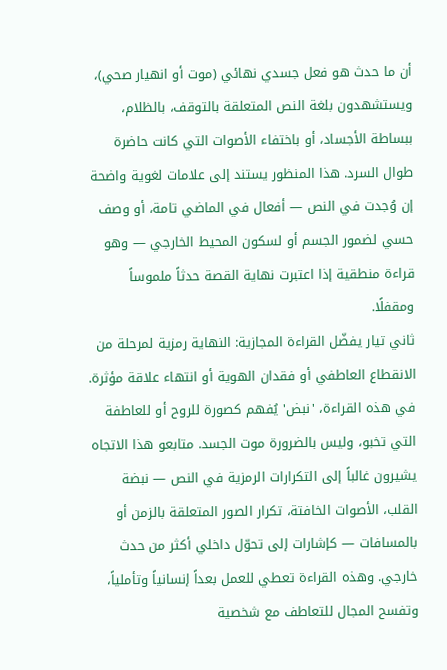أن ما حدث هو فعل جسدي نهائي (موت أو انهيار صحي)، ويستشهدون بلغة النص المتعلقة بالتوقف، بالظلام، ببساطة الأجساد، أو باختفاء الأصوات التي كانت حاضرة طوال السرد. هذا المنظور يستند إلى علامات لغوية واضحة إن وُجدت في النص — أفعال في الماضي تامة، أو وصف حسي لضمور الجسم أو لسكون المحيط الخارجي — وهو قراءة منطقية إذا اعتبرت نهاية القصة حدثاً ملموساً ومقفلًا.
ثاني تيار يفضّل القراءة المجازية: النهاية رمزية لمرحلة من الانقطاع العاطفي أو فقدان الهوية أو انتهاء علاقة مؤثرة. في هذه القراءة، 'نبض' يُفهم كصورة للروح أو للعاطفة التي تخبو، وليس بالضرورة موت الجسد. متابعو هذا الاتجاه يشيرون غالباً إلى التكرارات الرمزية في النص — نبضة القلب، الأصوات الخافتة، تكرار الصور المتعلقة بالزمن أو بالمسافات — كإشارات إلى تحوّل داخلي أكثر من حدث خارجي. وهذه القراءة تعطي للعمل بعداً إنسانياً وتأملياً، وتفسح المجال للتعاطف مع شخصية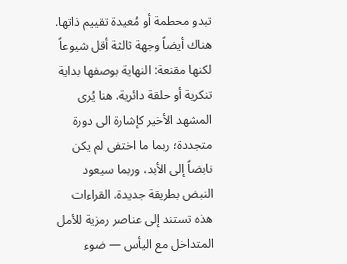تبدو محطمة أو مُعيدة تقييم ذاتها.
هناك أيضاً وجهة ثالثة أقل شيوعاً لكنها مقنعة: النهاية بوصفها بداية تنكرية أو حلقة دائرية. هنا يُرى المشهد الأخير كإشارة الى دورة متجددة؛ ربما ما اختفى لم يكن نابضاً إلى الأبد، وربما سيعود النبض بطريقة جديدة. القراءات هذه تستند إلى عناصر رمزية للأمل المتداخل مع اليأس — ضوء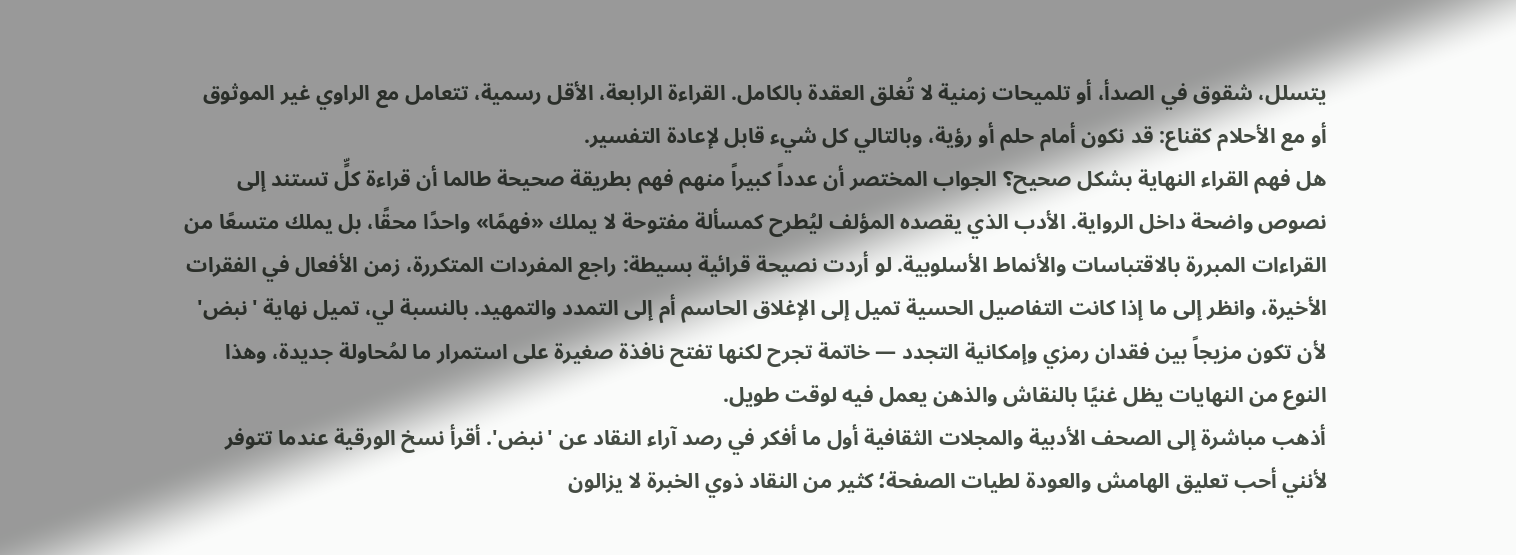يتسلل، شقوق في الصدأ، أو تلميحات زمنية لا تُغلق العقدة بالكامل. القراءة الرابعة، الأقل رسمية، تتعامل مع الراوي غير الموثوق أو مع الأحلام كقناع: قد نكون أمام حلم أو رؤية، وبالتالي كل شيء قابل لإعادة التفسير.
هل فهم القراء النهاية بشكل صحيح؟ الجواب المختصر أن عدداً كبيراً منهم فهم بطريقة صحيحة طالما أن قراءة كلٍّ تستند إلى نصوص واضحة داخل الرواية. الأدب الذي يقصده المؤلف ليُطرح كمسألة مفتوحة لا يملك «فهمًا» واحدًا محقًا، بل يملك متسعًا من القراءات المبررة بالاقتباسات والأنماط الأسلوبية. لو أردت نصيحة قرائية بسيطة: راجع المفردات المتكررة، زمن الأفعال في الفقرات الأخيرة، وانظر إلى ما إذا كانت التفاصيل الحسية تميل إلى الإغلاق الحاسم أم إلى التمدد والتمهيد. بالنسبة لي، تميل نهاية 'نبض' لأن تكون مزيجاً بين فقدان رمزي وإمكانية التجدد — خاتمة تجرح لكنها تفتح نافذة صغيرة على استمرار ما لمُحاولة جديدة، وهذا النوع من النهايات يظل غنيًا بالنقاش والذهن يعمل فيه لوقت طويل.
أذهب مباشرة إلى الصحف الأدبية والمجلات الثقافية أول ما أفكر في رصد آراء النقاد عن 'نبض'. أقرأ نسخ الورقية عندما تتوفر لأنني أحب تعليق الهامش والعودة لطيات الصفحة؛ كثير من النقاد ذوي الخبرة لا يزالون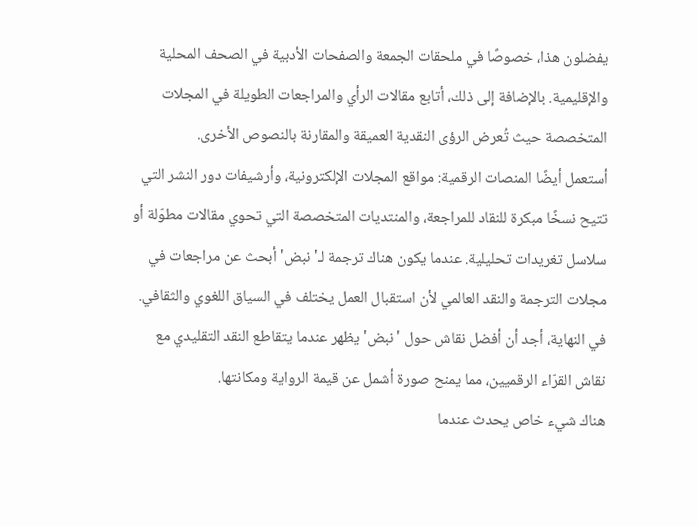يفضلون هذا، خصوصًا في ملحقات الجمعة والصفحات الأدبية في الصحف المحلية والإقليمية. بالإضافة إلى ذلك، أتابع مقالات الرأي والمراجعات الطويلة في المجلات المتخصصة حيث تُعرض الرؤى النقدية العميقة والمقارنة بالنصوص الأخرى.
أستعمل أيضًا المنصات الرقمية: مواقع المجلات الإلكترونية، وأرشيفات دور النشر التي تتيح نسخًا مبكرة للنقاد للمراجعة، والمنتديات المتخصصة التي تحوي مقالات مطوّلة أو سلاسل تغريدات تحليلية. عندما يكون هناك ترجمة لـ'نبض' أبحث عن مراجعات في مجلات الترجمة والنقد العالمي لأن استقبال العمل يختلف في السياق اللغوي والثقافي. في النهاية، أجد أن أفضل نقاش حول 'نبض' يظهر عندما يتقاطع النقد التقليدي مع نقاش القرّاء الرقميين، مما يمنح صورة أشمل عن قيمة الرواية ومكانتها.
هناك شيء خاص يحدث عندما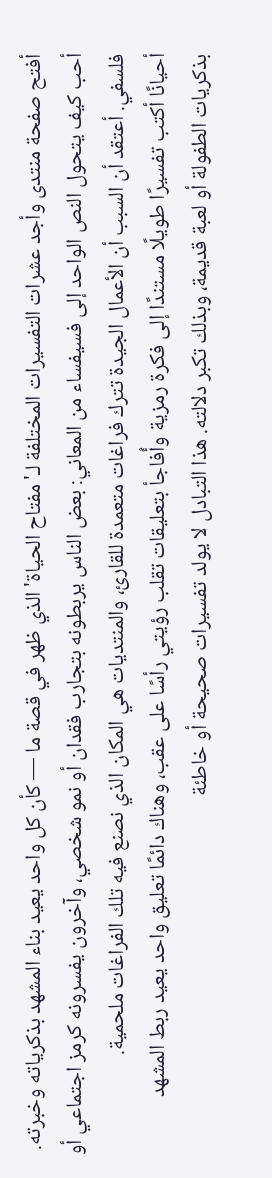أفتح صفحة منتدى وأجد عشرات التفسيرات المختلفة لـ'مفتاح الحياة' الذي ظهر في قصة ما — كأن كل واحد يعيد بناء المشهد بذكرياته وخبرته. أحب كيف يتحول النص الواحد إلى فسيفساء من المعاني: بعض الناس يربطونه بتجارب فقدان أو نمو شخصي، وآخرون يفسرونه كرمز اجتماعي أو فلسفي. أعتقد أن السبب أن الأعمال الجيدة تترك فراغات متعمدة للقارئ، والمنتديات هي المكان الذي نصنع فيه تلك الفراغات ملحمية.
أحيانًا أكتب تفسيرًا طويلًا مستندًا إلى فكرة رمزية وأُفاجأ بتعليقات تقلب رؤيتي رأسًا على عقب، وهناك دائمًا تعليق واحد يعيد ربط المشهد بذكريات الطفولة أو لعبة قديمة، وبذلك تكبر دلالته. هذا التبادل لا يولد تفسيرات صحيحة أو خاطئة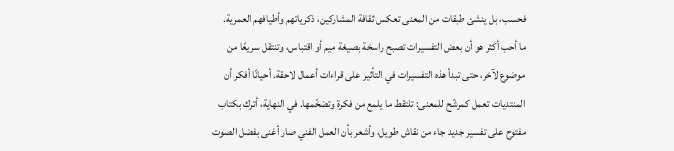فحسب، بل ينشئ طبقات من المعنى تعكس ثقافة المشاركين، ذكرياتهم وأطيافهم العمرية.
ما أحب أكثر هو أن بعض التفسيرات تصبح راسخة بصيغة ميم أو اقتباس، وتنتقل سريعًا من موضوع لآخر، حتى تبدأ هذه التفسيرات في التأثير على قراءات أعمال لاحقة. أحيانًا أفكر أن المنتديات تعمل كمرشّح للمعنى: تلتقط ما يلمع من فكرة وتضخّمها. في النهاية، أترك بكتاب مفتوح على تفسير جديد جاء من نقاش طويل، وأشعر بأن العمل الفني صار أغنى بفضل الصوت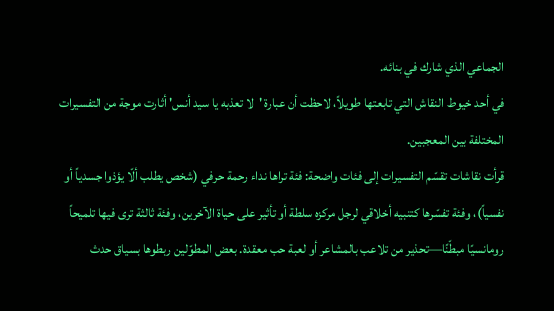الجماعي الذي شارك في بنائه.
في أحد خيوط النقاش التي تابعتها طويلاً، لاحظت أن عبارة 'لا تعذبه يا سيد أنس' أثارت موجة من التفسيرات المختلفة بين المعجبين.
قرأت نقاشات تقسّم التفسيرات إلى فئات واضحة: فئة تراها نداء رحمة حرفي (شخص يطلب ألّا يؤذوا جسدياً أو نفسياً)، وفئة تفسّرها كتنبيه أخلاقي لرجل مركزه سلطة أو تأثير على حياة الآخرين، وفئة ثالثة ترى فيها تلميحاً رومانسيًا مبطّنًا—تحذير من تلاعب بالمشاعر أو لعبة حب معقدة. بعض المطوّلين ربطوها بسياق حدث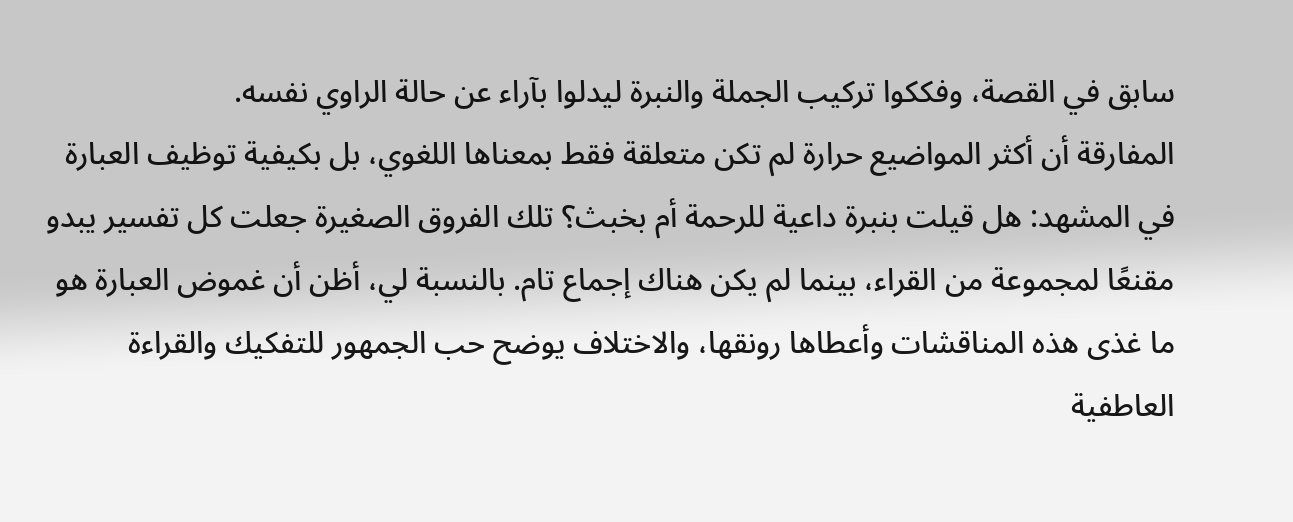سابق في القصة، وفككوا تركيب الجملة والنبرة ليدلوا بآراء عن حالة الراوي نفسه.
المفارقة أن أكثر المواضيع حرارة لم تكن متعلقة فقط بمعناها اللغوي، بل بكيفية توظيف العبارة في المشهد: هل قيلت بنبرة داعية للرحمة أم بخبث؟ تلك الفروق الصغيرة جعلت كل تفسير يبدو مقنعًا لمجموعة من القراء، بينما لم يكن هناك إجماع تام. بالنسبة لي، أظن أن غموض العبارة هو ما غذى هذه المناقشات وأعطاها رونقها، والاختلاف يوضح حب الجمهور للتفكيك والقراءة العاطفية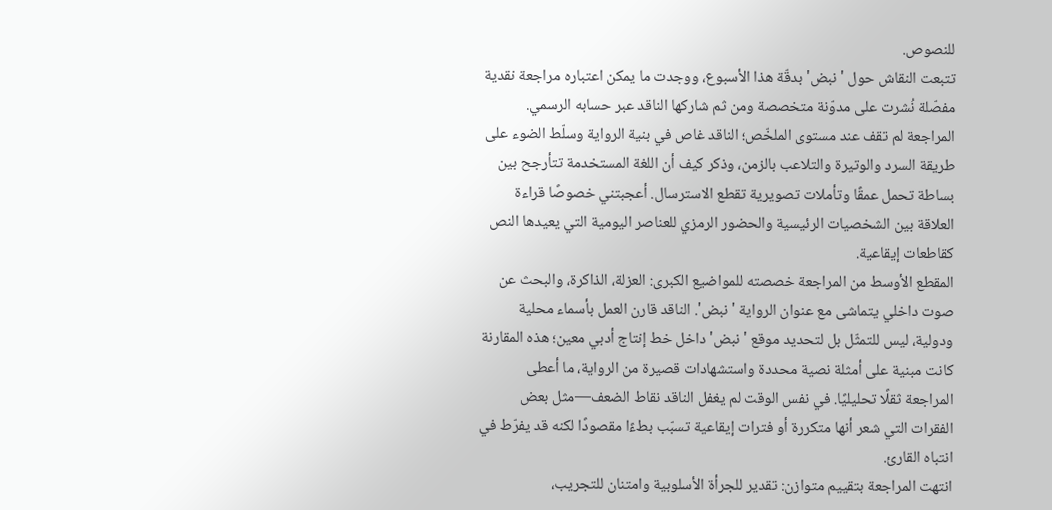للنصوص.
تتبعت النقاش حول 'نبض' بدقّة هذا الأسبوع، ووجدت ما يمكن اعتباره مراجعة نقدية مفصّلة نُشرت على مدوّنة متخصصة ومن ثم شاركها الناقد عبر حسابه الرسمي. المراجعة لم تقف عند مستوى الملخّص؛ الناقد غاص في بنية الرواية وسلّط الضوء على طريقة السرد والوتيرة والتلاعب بالزمن، وذكر كيف أن اللغة المستخدمة تتأرجح بين بساطة تحمل عمقًا وتأملات تصويرية تقطع الاسترسال. أعجبتني خصوصًا قراءة العلاقة بين الشخصيات الرئيسية والحضور الرمزي للعناصر اليومية التي يعيدها النص كقاطعات إيقاعية.
المقطع الأوسط من المراجعة خصصته للمواضيع الكبرى: العزلة، الذاكرة، والبحث عن صوت داخلي يتماشى مع عنوان الرواية 'نبض'. الناقد قارن العمل بأسماء محلية ودولية، ليس للتمثّل بل لتحديد موقع 'نبض' داخل خط إنتاج أدبي معين؛ هذه المقارنة كانت مبنية على أمثلة نصية محددة واستشهادات قصيرة من الرواية، ما أعطى المراجعة ثقلًا تحليليًا. في نفس الوقت لم يغفل الناقد نقاط الضعف—مثل بعض الفقرات التي شعر أنها متكررة أو فترات إيقاعية تسبّب بطءًا مقصودًا لكنه قد يفرّط في انتباه القارئ.
انتهت المراجعة بتقييم متوازن: تقدير للجرأة الأسلوبية وامتنان للتجريب،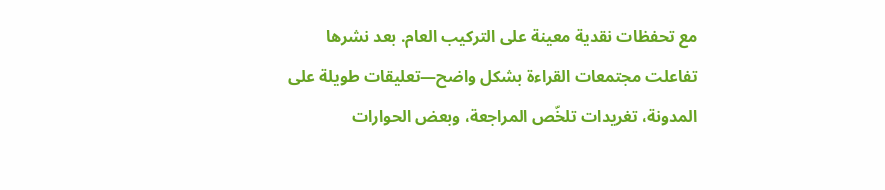مع تحفظات نقدية معينة على التركيب العام. بعد نشرها تفاعلت مجتمعات القراءة بشكل واضح—تعليقات طويلة على المدونة، تغريدات تلخّص المراجعة، وبعض الحوارات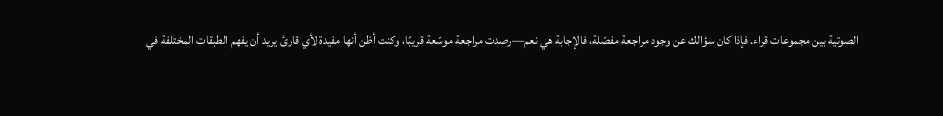الصوتية بين مجموعات قراء. فإذا كان سؤالك عن وجود مراجعة مفصّلة، فالإجابة هي نعم—رصدت مراجعة موسّعة قريبًا، وكنت أظن أنها مفيدة لأي قارئ يريد أن يفهم الطبقات المختلفة في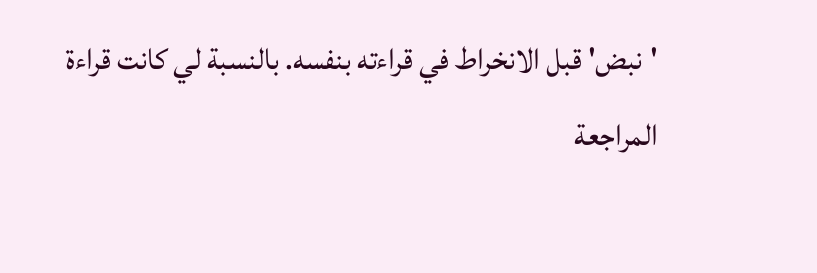'نبض' قبل الانخراط في قراءته بنفسه. بالنسبة لي كانت قراءة المراجعة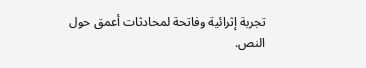تجربة إثرائية وفاتحة لمحادثات أعمق حول النص.